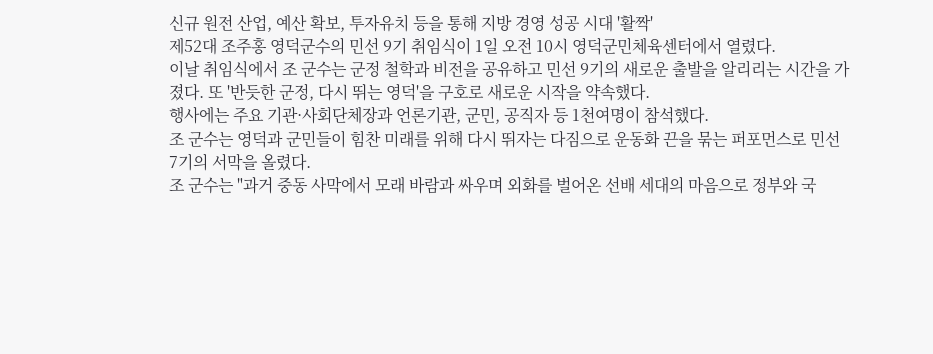신규 원전 산업, 예산 확보, 투자유치 등을 통해 지방 경영 성공 시대 '활짝'
제52대 조주홍 영덕군수의 민선 9기 취임식이 1일 오전 10시 영덕군민체육센터에서 열렸다.
이날 취임식에서 조 군수는 군정 철학과 비전을 공유하고 민선 9기의 새로운 출발을 알리리는 시간을 가졌다. 또 '반듯한 군정, 다시 뛰는 영덕'을 구호로 새로운 시작을 약속했다.
행사에는 주요 기관·사회단체장과 언론기관, 군민, 공직자 등 1천여명이 참석했다.
조 군수는 영덕과 군민들이 힘찬 미래를 위해 다시 뛰자는 다짐으로 운동화 끈을 묶는 퍼포먼스로 민선 7기의 서막을 올렸다.
조 군수는 "과거 중동 사막에서 모래 바람과 싸우며 외화를 벌어온 선배 세대의 마음으로 정부와 국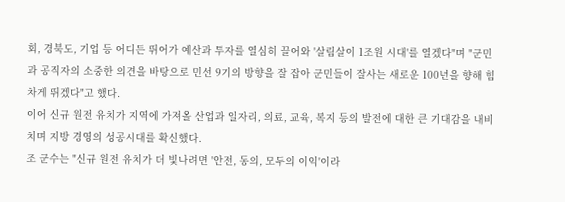회, 경북도, 기업 등 어디든 뛰어가 예산과 투자를 열심히 끌어와 '살림살이 1조원 시대'를 열겠다"며 "군민과 공직자의 소중한 의견을 바탕으로 민선 9기의 방향을 잘 잡아 군민들이 잘사는 새로운 100년을 향해 힘차게 뛰겠다"고 했다.
이어 신규 원전 유치가 지역에 가져올 산업과 일자리, 의료, 교육, 복지 등의 발전에 대한 큰 기대감을 내비치며 지방 경영의 성공시대를 확신했다.
조 군수는 "신규 원전 유치가 더 빛나려면 '안전, 동의, 모두의 이익'이라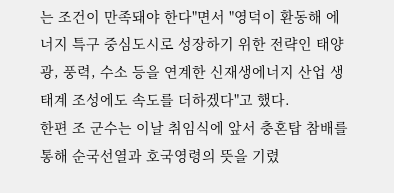는 조건이 만족돼야 한다"면서 "영덕이 환동해 에너지 특구 중심도시로 성장하기 위한 전략인 태양광, 풍력, 수소 등을 연계한 신재생에너지 산업 생태계 조성에도 속도를 더하겠다"고 했다.
한편 조 군수는 이날 취임식에 앞서 충혼탑 참배를 통해 순국선열과 호국영령의 뜻을 기렸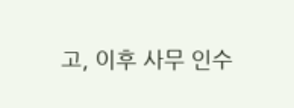고, 이후 사무 인수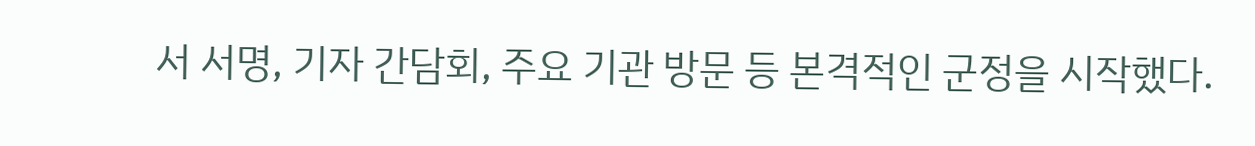서 서명, 기자 간담회, 주요 기관 방문 등 본격적인 군정을 시작했다.